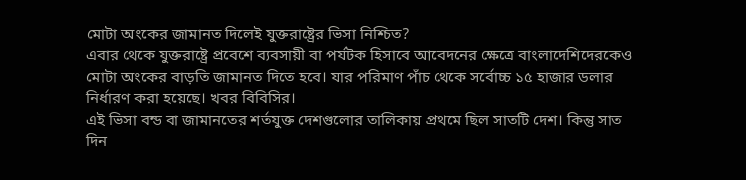মোটা অংকের জামানত দিলেই যুক্তরাষ্ট্রের ভিসা নিশ্চিত?
এবার থেকে যুক্তরাষ্ট্রে প্রবেশে ব্যবসায়ী বা পর্যটক হিসাবে আবেদনের ক্ষেত্রে বাংলাদেশিদেরকেও মোটা অংকের বাড়তি জামানত দিতে হবে। যার পরিমাণ পাঁচ থেকে সর্বোচ্চ ১৫ হাজার ডলার নির্ধারণ করা হয়েছে। খবর বিবিসির।
এই ভিসা বন্ড বা জামানতের শর্তযুক্ত দেশগুলোর তালিকায় প্রথমে ছিল সাতটি দেশ। কিন্তু সাত দিন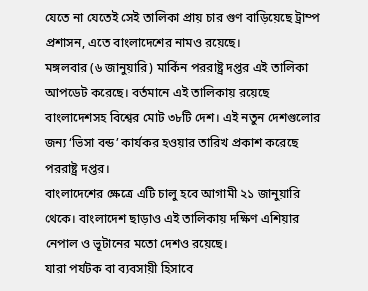যেতে না যেতেই সেই তালিকা প্রায় চার গুণ বাড়িয়েছে ট্রাম্প প্রশাসন, এতে বাংলাদেশের নামও রয়েছে।
মঙ্গলবার (৬ জানুয়ারি) মার্কিন পররাষ্ট্র দপ্তর এই তালিকা আপডেট করেছে। বর্তমানে এই তালিকায় রয়েছে বাংলাদেশসহ বিশ্বের মোট ৩৮টি দেশ। এই নতুন দেশগুলোর জন্য ‘ভিসা বন্ড’ কার্যকর হওয়ার তারিখ প্রকাশ করেছে পররাষ্ট্র দপ্তর।
বাংলাদেশের ক্ষেত্রে এটি চালু হবে আগামী ২১ জানুয়ারি থেকে। বাংলাদেশ ছাড়াও এই তালিকায় দক্ষিণ এশিয়ার নেপাল ও ভূটানের মতো দেশও রয়েছে।
যারা পর্যটক বা ব্যবসায়ী হিসাবে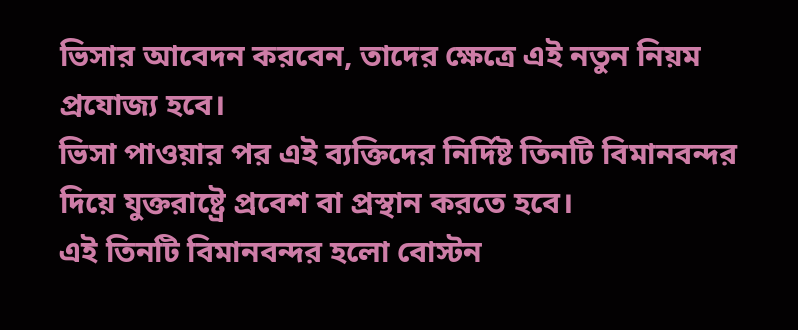ভিসার আবেদন করবেন, তাদের ক্ষেত্রে এই নতুন নিয়ম প্রযোজ্য হবে।
ভিসা পাওয়ার পর এই ব্যক্তিদের নির্দিষ্ট তিনটি বিমানবন্দর দিয়ে যুক্তরাষ্ট্রে প্রবেশ বা প্রস্থান করতে হবে।
এই তিনটি বিমানবন্দর হলো বোস্টন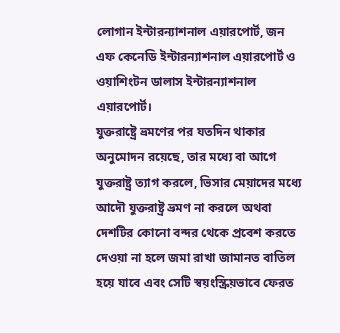লোগান ইন্টারন্যাশনাল এয়ারপোর্ট, জন এফ কেনেডি ইন্টারন্যাশনাল এয়ারপোর্ট ও ওয়াশিংটন ডালাস ইন্টারন্যাশনাল এয়ারপোর্ট।
যুক্তরাষ্ট্রে ভ্রমণের পর যতদিন থাকার অনুমোদন রয়েছে, তার মধ্যে বা আগে যুক্তরাষ্ট্র ত্যাগ করলে, ভিসার মেয়াদের মধ্যে আদৌ যুক্তরাষ্ট্র ভ্রমণ না করলে অথবা দেশটির কোনো বন্দর থেকে প্রবেশ করতে দেওয়া না হলে জমা রাখা জামানত বাতিল হয়ে যাবে এবং সেটি স্বয়ংস্ক্রিয়ভাবে ফেরত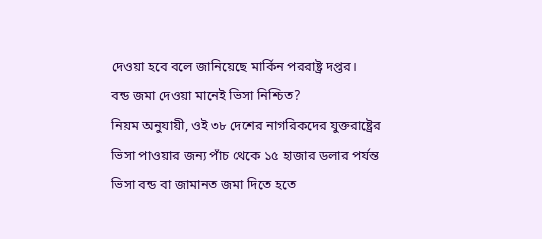দেওয়া হবে বলে জানিয়েছে মার্কিন পররাষ্ট্র দপ্তর।
বন্ড জমা দেওয়া মানেই ভিসা নিশ্চিত?
নিয়ম অনুযায়ী, ওই ৩৮ দেশের নাগরিকদের যুক্তরাষ্ট্রের ভিসা পাওয়ার জন্য পাঁচ থেকে ১৫ হাজার ডলার পর্যন্ত ভিসা বন্ড বা জামানত জমা দিতে হতে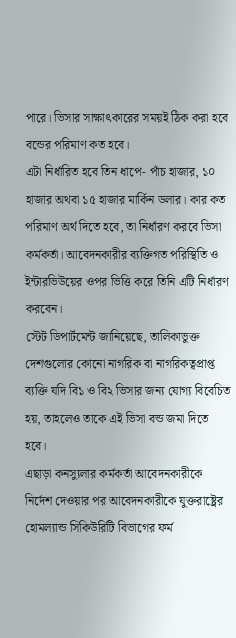পারে। ভিসার সাক্ষাৎকারের সময়ই ঠিক করা হবে বন্ডের পরিমাণ কত হবে।
এটা নির্ধারিত হবে তিন ধাপে- পাঁচ হাজার, ১০ হাজার অথবা ১৫ হাজার মার্কিন ডলার। কার কত পরিমাণ অর্থ দিতে হবে, তা নির্ধারণ করবে ভিসা কর্মকর্তা। আবেদনকারীর ব্যক্তিগত পরিস্থিতি ও ইন্টারভিউয়ের ওপর ভিত্তি করে তিনি এটি নির্ধারণ করবেন।
স্টেট ডিপার্টমেন্ট জানিয়েছে, তালিকাভুক্ত দেশগুলোর কোনো নাগরিক বা নাগরিকত্বপ্রাপ্ত ব্যক্তি যদি বি১ ও বি২ ভিসার জন্য যোগ্য বিবেচিত হয়, তাহলেও তাকে এই ভিসা বন্ড জমা দিতে হবে।
এছাড়া কনস্যুলার কর্মকর্তা আবেদনকারীকে নির্দেশ দেওয়ার পর আবেদনকারীকে যুক্তরাষ্ট্রের হোমল্যান্ড সিকিউরিটি বিভাগের ফর্ম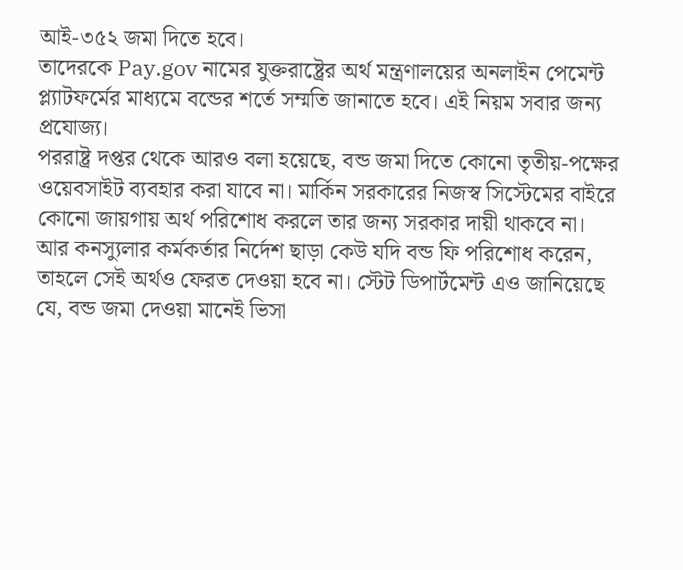আই-৩৫২ জমা দিতে হবে।
তাদেরকে Pay.gov নামের যুক্তরাষ্ট্রের অর্থ মন্ত্রণালয়ের অনলাইন পেমেন্ট প্ল্যাটফর্মের মাধ্যমে বন্ডের শর্তে সম্মতি জানাতে হবে। এই নিয়ম সবার জন্য প্রযোজ্য।
পররাষ্ট্র দপ্তর থেকে আরও বলা হয়েছে, বন্ড জমা দিতে কোনো তৃতীয়-পক্ষের ওয়েবসাইট ব্যবহার করা যাবে না। মার্কিন সরকারের নিজস্ব সিস্টেমের বাইরে কোনো জায়গায় অর্থ পরিশোধ করলে তার জন্য সরকার দায়ী থাকবে না। আর কনস্যুলার কর্মকর্তার নির্দেশ ছাড়া কেউ যদি বন্ড ফি পরিশোধ করেন, তাহলে সেই অর্থও ফেরত দেওয়া হবে না। স্টেট ডিপার্টমেন্ট এও জানিয়েছে যে, বন্ড জমা দেওয়া মানেই ভিসা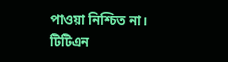পাওয়া নিশ্চিত না।
টিটিএন